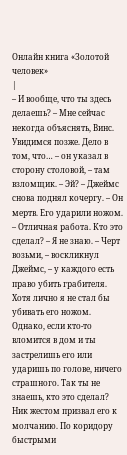Онлайн книга «Золотой человек»
|
– И вообще, что ты здесь делаешь? – Мне сейчас некогда объяснять, Винс. Увидимся позже. Дело в том, что… – он указал в сторону столовой, – там взломщик. – Эй? – Джеймс снова поднял кочергу. – Он мертв. Его ударили ножом. – Отличная работа. Кто это сделал? – Я не знаю. – Черт возьми, – воскликнул Джеймс, – у каждого есть право убить грабителя. Хотя лично я не стал бы убивать его ножом. Однако, если кто-то вломится в дом и ты застрелишь его или ударишь по голове, ничего страшного. Так ты не знаешь, кто это сделал? Ник жестом призвал его к молчанию. По коридору быстрыми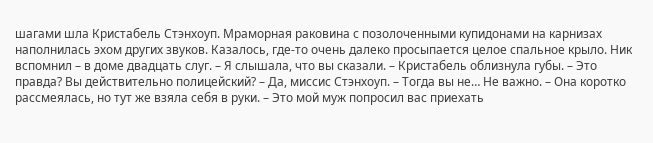шагами шла Кристабель Стэнхоуп. Мраморная раковина с позолоченными купидонами на карнизах наполнилась эхом других звуков. Казалось, где-то очень далеко просыпается целое спальное крыло. Ник вспомнил – в доме двадцать слуг. – Я слышала, что вы сказали. – Кристабель облизнула губы. – Это правда? Вы действительно полицейский? – Да, миссис Стэнхоуп. – Тогда вы не… Не важно. – Она коротко рассмеялась, но тут же взяла себя в руки. – Это мой муж попросил вас приехать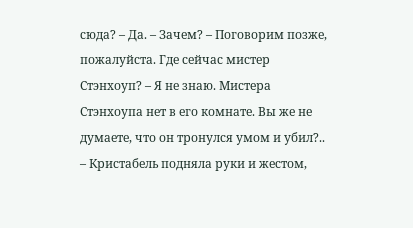сюда? – Да. – Зачем? – Поговорим позже, пожалуйста. Где сейчас мистер Стэнхоуп? – Я не знаю. Мистера Стэнхоупа нет в его комнате. Вы же не думаете, что он тронулся умом и убил?.. – Кристабель подняла руки и жестом,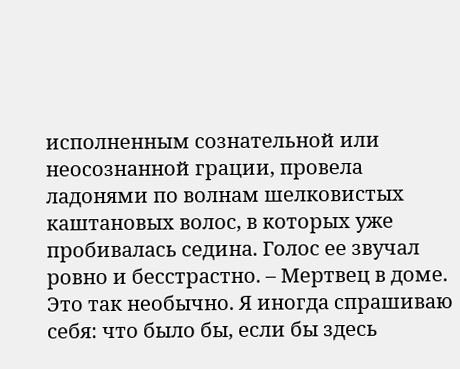исполненным сознательной или неосознанной грации, провела ладонями по волнам шелковистых каштановых волос, в которых уже пробивалась седина. Голос ее звучал ровно и бесстрастно. – Мертвец в доме. Это так необычно. Я иногда спрашиваю себя: что было бы, если бы здесь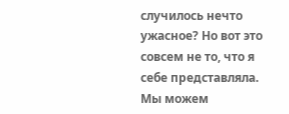случилось нечто ужасное? Но вот это совсем не то, что я себе представляла. Мы можем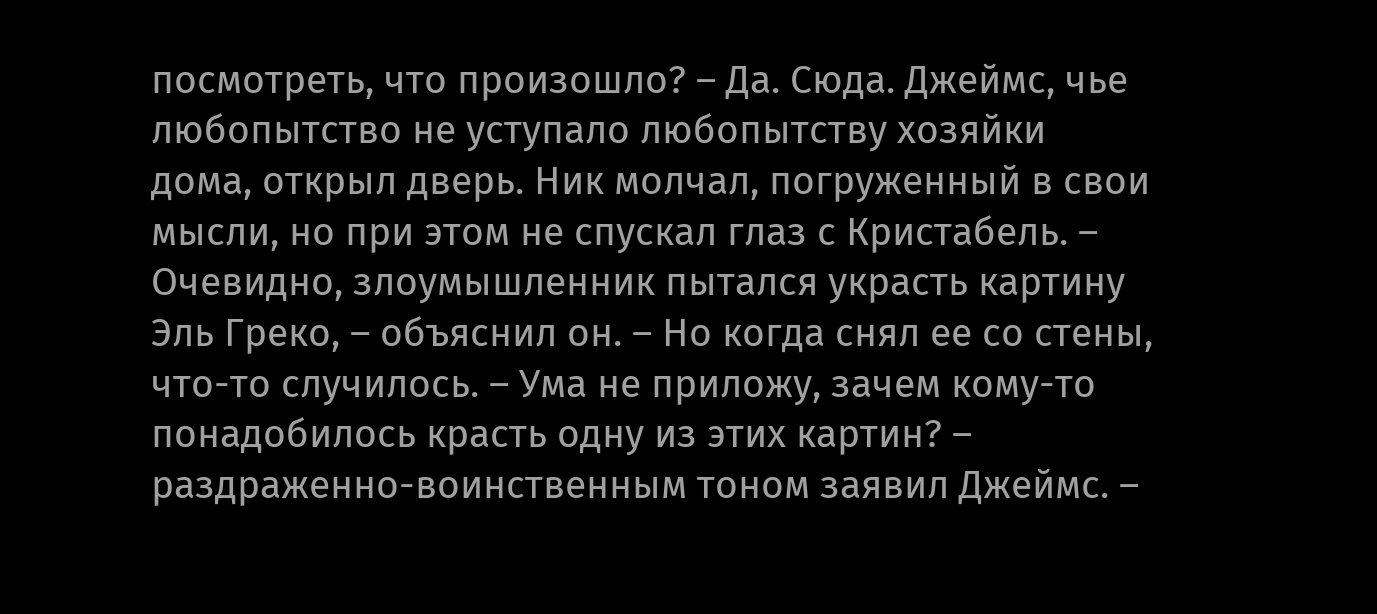посмотреть, что произошло? – Да. Сюда. Джеймс, чье любопытство не уступало любопытству хозяйки дома, открыл дверь. Ник молчал, погруженный в свои мысли, но при этом не спускал глаз с Кристабель. – Очевидно, злоумышленник пытался украсть картину Эль Греко, – объяснил он. – Но когда снял ее со стены, что-то случилось. – Ума не приложу, зачем кому-то понадобилось красть одну из этих картин? – раздраженно-воинственным тоном заявил Джеймс. –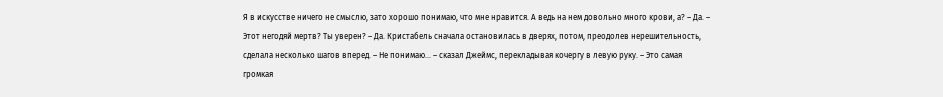Я в искусстве ничего не смыслю, зато хорошо понимаю, что мне нравится. А ведь на нем довольно много крови, а? – Да. – Этот негодяй мертв? Ты уверен? – Да. Кристабель сначала остановилась в дверях, потом, преодолев нерешительность, сделала несколько шагов вперед. – Не понимаю… – сказал Джеймс, перекладывая кочергу в левую руку. – Это самая громкая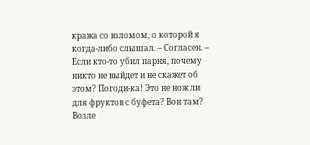кража со взломом, о которой я когда-либо слышал. – Согласен. – Если кто-то убил парня, почему никто не выйдет и не скажет об этом? Погоди-ка! Это не нож ли для фруктов с буфета? Вон там? Возле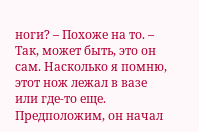ноги? – Похоже на то. – Так, может быть, это он сам. Насколько я помню, этот нож лежал в вазе или где-то еще. Предположим, он начал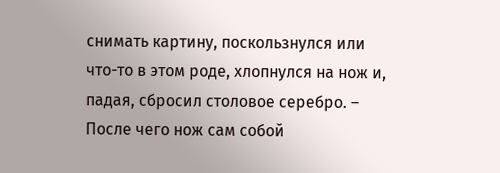снимать картину, поскользнулся или что-то в этом роде, хлопнулся на нож и, падая, сбросил столовое серебро. – После чего нож сам собой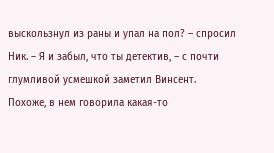выскользнул из раны и упал на пол? – спросил Ник. – Я и забыл, что ты детектив, – с почти глумливой усмешкой заметил Винсент. Похоже, в нем говорила какая-то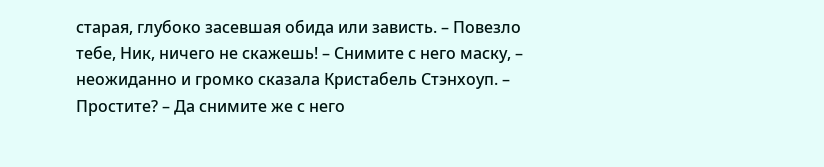старая, глубоко засевшая обида или зависть. – Повезло тебе, Ник, ничего не скажешь! – Снимите с него маску, – неожиданно и громко сказала Кристабель Стэнхоуп. – Простите? – Да снимите же с него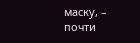маску, – почти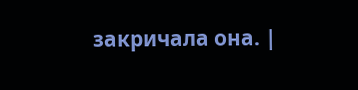закричала она. |